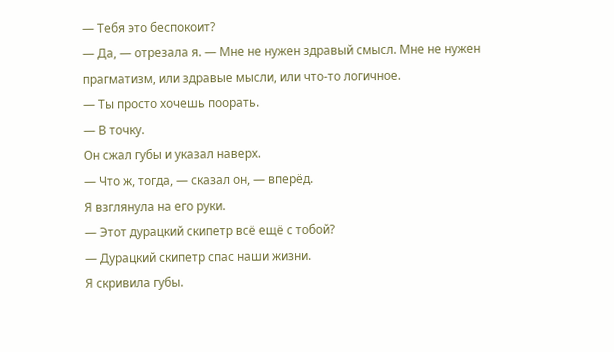— Тебя это беспокоит?
— Да, — отрезала я. — Мне не нужен здравый смысл. Мне не нужен прагматизм, или здравые мысли, или что-то логичное.
— Ты просто хочешь поорать.
— В точку.
Он сжал губы и указал наверх.
— Что ж, тогда, — сказал он, — вперёд.
Я взглянула на его руки.
— Этот дурацкий скипетр всё ещё с тобой?
— Дурацкий скипетр спас наши жизни.
Я скривила губы.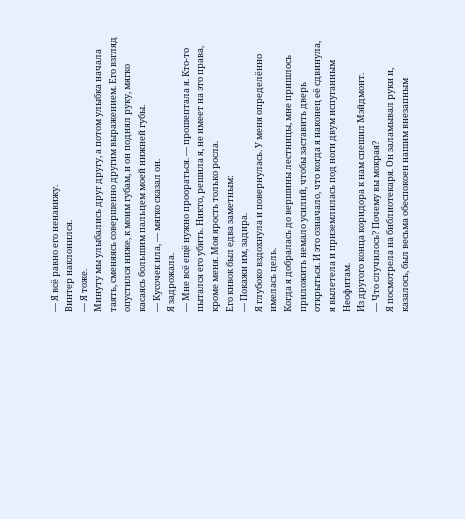— Я всё равно его ненавижу.
Винтер наклонился.
— Я тоже.
Минуту мы улыбались друг другу, а потом улыбка начала таять, сменяясь совершенно другим выражением. Его взгляд опустился ниже, к моим губам, и он поднял руку, мягко касаясь большим пальцем моей нижней губы.
— Кусочек ила, — мягко сказал он.
Я задрожала.
— Мне всё ещё нужно проораться. — прошептала я. Кто-то пытался его убить. Никто, решила я, не имеет на это права, кроме меня. Моя ярость только росла.
Его кивок был едва заметным:
— Покажи им, задира.
Я глубоко вздохнула и повернулась. У меня определённо имелась цель.
Когда я добралась до вершины лестницы, мне пришлось приложить немало усилий, чтобы заставить дверь открыться. И это означало, что когда я наконец её сдвинула, я вылетела и приземлилась под ноги двум испуганным Неофитам.
Из другого конца коридора к нам спешил Мэйдмонт.
— Что случилось? Почему вы мокрая?
Я посмотрела на библиотекаря. Он заламывал руки и, казалось, был весьма обеспокоен нашим внезапным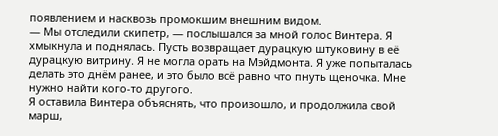появлением и насквозь промокшим внешним видом.
— Мы отследили скипетр, — послышался за мной голос Винтера. Я хмыкнула и поднялась. Пусть возвращает дурацкую штуковину в её дурацкую витрину. Я не могла орать на Мэйдмонта. Я уже попыталась делать это днём ранее, и это было всё равно что пнуть щеночка. Мне нужно найти кого-то другого.
Я оставила Винтера объяснять, что произошло, и продолжила свой марш,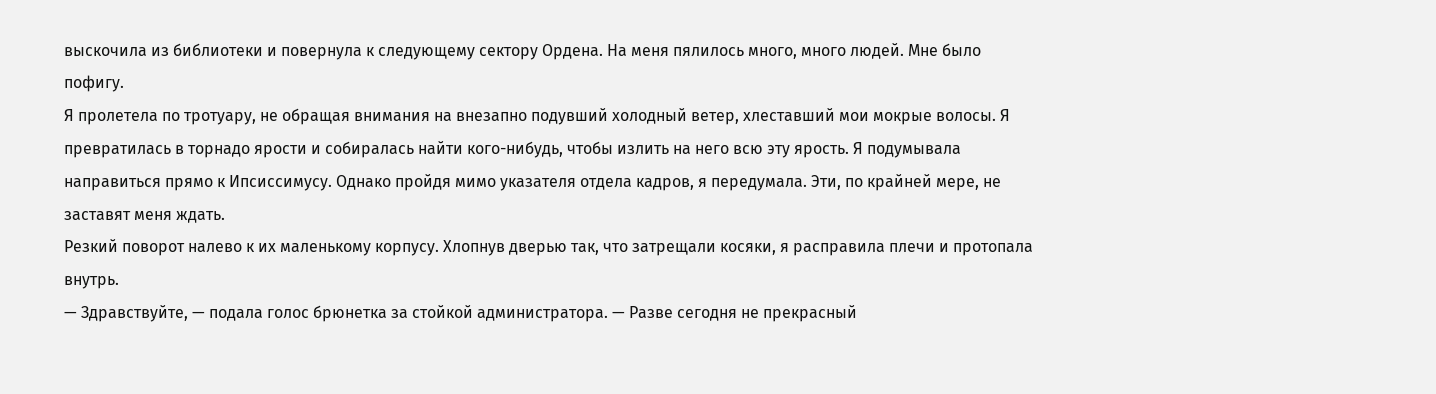выскочила из библиотеки и повернула к следующему сектору Ордена. На меня пялилось много, много людей. Мне было пофигу.
Я пролетела по тротуару, не обращая внимания на внезапно подувший холодный ветер, хлеставший мои мокрые волосы. Я превратилась в торнадо ярости и собиралась найти кого-нибудь, чтобы излить на него всю эту ярость. Я подумывала направиться прямо к Ипсиссимусу. Однако пройдя мимо указателя отдела кадров, я передумала. Эти, по крайней мере, не заставят меня ждать.
Резкий поворот налево к их маленькому корпусу. Хлопнув дверью так, что затрещали косяки, я расправила плечи и протопала внутрь.
— Здравствуйте, — подала голос брюнетка за стойкой администратора. — Разве сегодня не прекрасный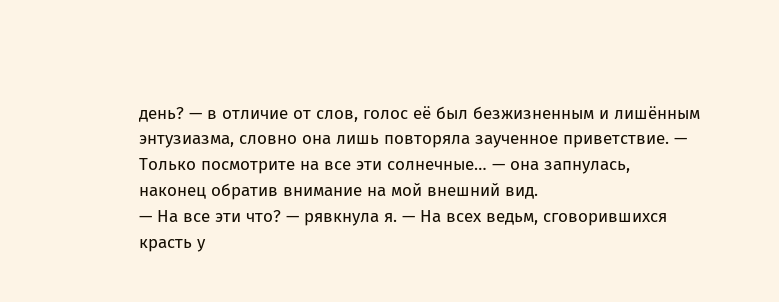день? — в отличие от слов, голос её был безжизненным и лишённым энтузиазма, словно она лишь повторяла заученное приветствие. — Только посмотрите на все эти солнечные… — она запнулась, наконец обратив внимание на мой внешний вид.
— На все эти что? — рявкнула я. — На всех ведьм, сговорившихся красть у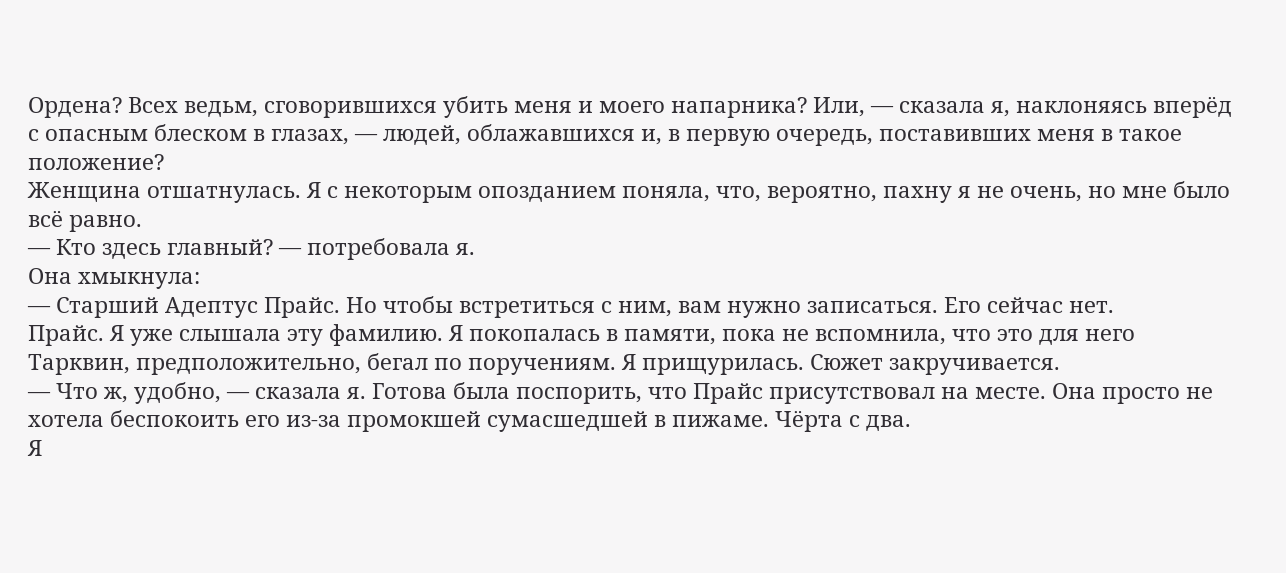Ордена? Всех ведьм, сговорившихся убить меня и моего напарника? Или, — сказала я, наклоняясь вперёд с опасным блеском в глазах, — людей, облажавшихся и, в первую очередь, поставивших меня в такое положение?
Женщина отшатнулась. Я с некоторым опозданием поняла, что, вероятно, пахну я не очень, но мне было всё равно.
— Кто здесь главный? — потребовала я.
Она хмыкнула:
— Старший Адептус Прайс. Но чтобы встретиться с ним, вам нужно записаться. Его сейчас нет.
Прайс. Я уже слышала эту фамилию. Я покопалась в памяти, пока не вспомнила, что это для него Тарквин, предположительно, бегал по поручениям. Я прищурилась. Сюжет закручивается.
— Что ж, удобно, — сказала я. Готова была поспорить, что Прайс присутствовал на месте. Она просто не хотела беспокоить его из-за промокшей сумасшедшей в пижаме. Чёрта с два.
Я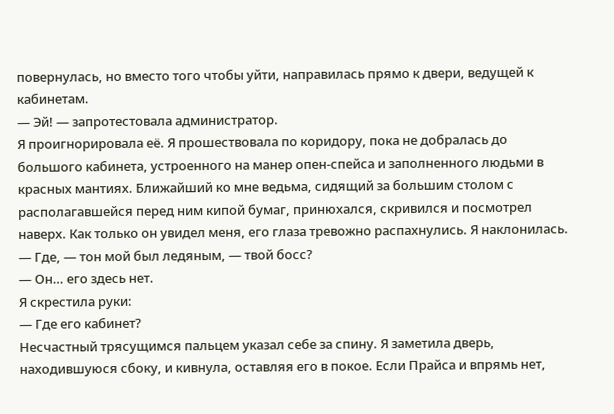повернулась, но вместо того чтобы уйти, направилась прямо к двери, ведущей к кабинетам.
— Эй! — запротестовала администратор.
Я проигнорировала её. Я прошествовала по коридору, пока не добралась до большого кабинета, устроенного на манер опен-спейса и заполненного людьми в красных мантиях. Ближайший ко мне ведьма, сидящий за большим столом с располагавшейся перед ним кипой бумаг, принюхался, скривился и посмотрел наверх. Как только он увидел меня, его глаза тревожно распахнулись. Я наклонилась.
— Где, — тон мой был ледяным, — твой босс?
— Он… его здесь нет.
Я скрестила руки:
— Где его кабинет?
Несчастный трясущимся пальцем указал себе за спину. Я заметила дверь, находившуюся сбоку, и кивнула, оставляя его в покое. Если Прайса и впрямь нет,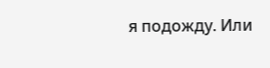я подожду. Или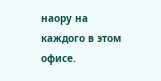наору на каждого в этом офисе.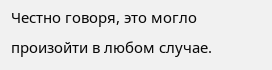Честно говоря, это могло произойти в любом случае.